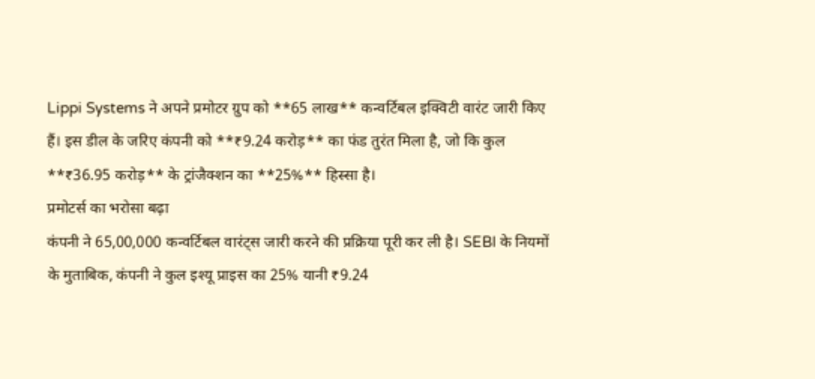Lippi Systems ने अपने प्रमोटर ग्रुप को **65 लाख** कन्वर्टिबल इक्विटी वारंट जारी किए हैं। इस डील के जरिए कंपनी को **₹9.24 करोड़** का फंड तुरंत मिला है, जो कि कुल **₹36.95 करोड़** के ट्रांजैक्शन का **25%** हिस्सा है।
प्रमोटर्स का भरोसा बढ़ा
कंपनी ने 65,00,000 कन्वर्टिबल वारंट्स जारी करने की प्रक्रिया पूरी कर ली है। SEBI के नियमों के मुताबिक, कंपनी ने कुल इश्यू प्राइस का 25% यानी ₹9.24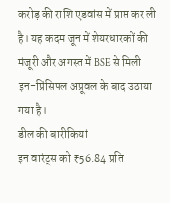करोड़ की राशि एडवांस में प्राप्त कर ली है। यह कदम जून में शेयरधारकों की मंजूरी और अगस्त में BSE से मिली इन-प्रिंसिपल अप्रूवल के बाद उठाया गया है।
डील की बारीकियां
इन वारंट्स को ₹56.84 प्रति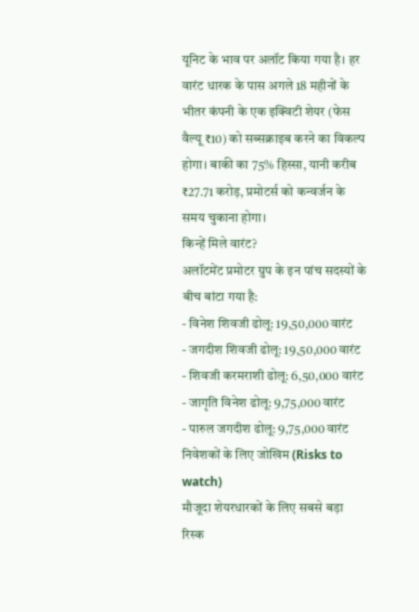यूनिट के भाव पर अलॉट किया गया है। हर वारंट धारक के पास अगले 18 महीनों के भीतर कंपनी के एक इक्विटी शेयर (फेस वैल्यू ₹10) को सब्सक्राइब करने का विकल्प होगा। बाकी का 75% हिस्सा, यानी करीब ₹27.71 करोड़, प्रमोटर्स को कन्वर्जन के समय चुकाना होगा।
किन्हें मिले वारंट?
अलॉटमेंट प्रमोटर ग्रुप के इन पांच सदस्यों के बीच बांटा गया है:
- विनेश शिवजी ढोलू: 19,50,000 वारंट
- जगदीश शिवजी ढोलू: 19,50,000 वारंट
- शिवजी करमराशी ढोलू: 6,50,000 वारंट
- जागृति विनेश ढोलू: 9,75,000 वारंट
- पारुल जगदीश ढोलू: 9,75,000 वारंट
निवेशकों के लिए जोखिम (Risks to watch)
मौजूदा शेयरधारकों के लिए सबसे बड़ा रिस्क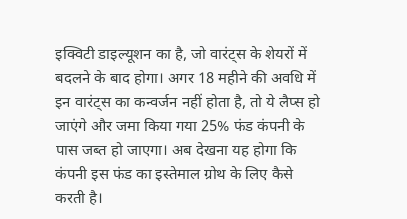इक्विटी डाइल्यूशन का है, जो वारंट्स के शेयरों में बदलने के बाद होगा। अगर 18 महीने की अवधि में इन वारंट्स का कन्वर्जन नहीं होता है, तो ये लैप्स हो जाएंगे और जमा किया गया 25% फंड कंपनी के पास जब्त हो जाएगा। अब देखना यह होगा कि कंपनी इस फंड का इस्तेमाल ग्रोथ के लिए कैसे करती है।